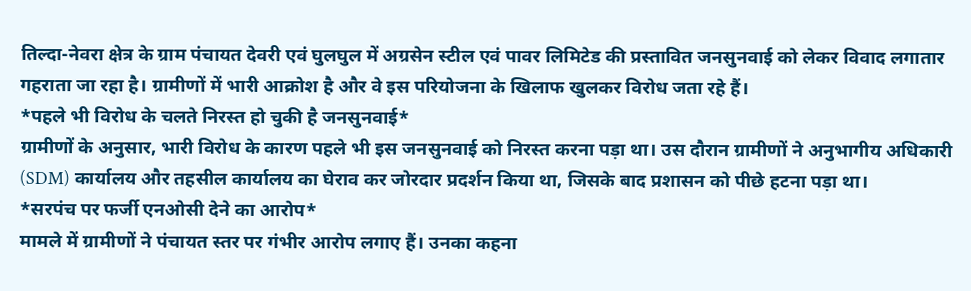तिल्दा-नेवरा क्षेत्र के ग्राम पंचायत देवरी एवं घुलघुल में अग्रसेन स्टील एवं पावर लिमिटेड की प्रस्तावित जनसुनवाई को लेकर विवाद लगातार गहराता जा रहा है। ग्रामीणों में भारी आक्रोश है और वे इस परियोजना के खिलाफ खुलकर विरोध जता रहे हैं।
*पहले भी विरोध के चलते निरस्त हो चुकी है जनसुनवाई*
ग्रामीणों के अनुसार, भारी विरोध के कारण पहले भी इस जनसुनवाई को निरस्त करना पड़ा था। उस दौरान ग्रामीणों ने अनुभागीय अधिकारी (SDM) कार्यालय और तहसील कार्यालय का घेराव कर जोरदार प्रदर्शन किया था, जिसके बाद प्रशासन को पीछे हटना पड़ा था।
*सरपंच पर फर्जी एनओसी देने का आरोप*
मामले में ग्रामीणों ने पंचायत स्तर पर गंभीर आरोप लगाए हैं। उनका कहना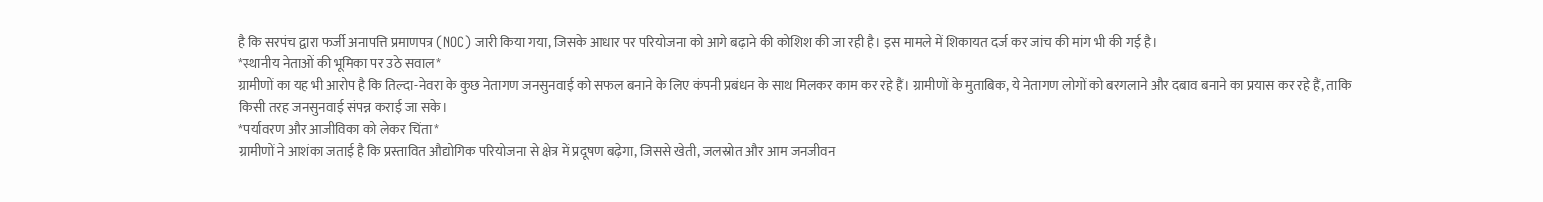है कि सरपंच द्वारा फर्जी अनापत्ति प्रमाणपत्र (NOC) जारी किया गया, जिसके आधार पर परियोजना को आगे बढ़ाने की कोशिश की जा रही है। इस मामले में शिकायत दर्ज कर जांच की मांग भी की गई है।
*स्थानीय नेताओं की भूमिका पर उठे सवाल*
ग्रामीणों का यह भी आरोप है कि तिल्दा-नेवरा के कुछ नेतागण जनसुनवाई को सफल बनाने के लिए कंपनी प्रबंधन के साथ मिलकर काम कर रहे हैं। ग्रामीणों के मुताबिक, ये नेतागण लोगों को बरगलाने और दबाव बनाने का प्रयास कर रहे हैं, ताकि किसी तरह जनसुनवाई संपन्न कराई जा सके।
*पर्यावरण और आजीविका को लेकर चिंता*
ग्रामीणों ने आशंका जताई है कि प्रस्तावित औद्योगिक परियोजना से क्षेत्र में प्रदूषण बढ़ेगा, जिससे खेती, जलस्रोत और आम जनजीवन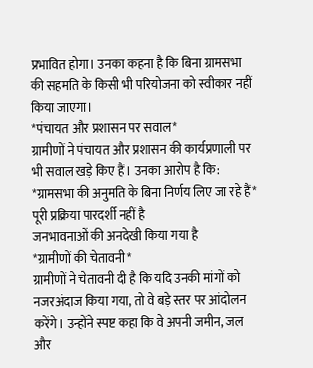प्रभावित होगा। उनका कहना है कि बिना ग्रामसभा की सहमति के किसी भी परियोजना को स्वीकार नहीं किया जाएगा।
*पंचायत और प्रशासन पर सवाल*
ग्रामीणों ने पंचायत और प्रशासन की कार्यप्रणाली पर भी सवाल खड़े किए हैं। उनका आरोप है कि:
*ग्रामसभा की अनुमति के बिना निर्णय लिए जा रहे हैं*
पूरी प्रक्रिया पारदर्शी नहीं है
जनभावनाओं की अनदेखी किया गया है
*ग्रामीणों की चेतावनी*
ग्रामीणों ने चेतावनी दी है कि यदि उनकी मांगों को नजरअंदाज किया गया, तो वे बड़े स्तर पर आंदोलन करेंगे। उन्होंने स्पष्ट कहा कि वे अपनी जमीन, जल और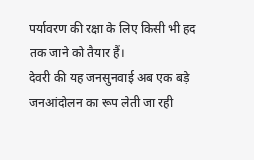पर्यावरण की रक्षा के लिए किसी भी हद तक जाने को तैयार हैं।
देवरी की यह जनसुनवाई अब एक बड़े जनआंदोलन का रूप लेती जा रही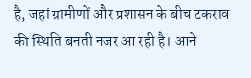है, जहां ग्रामीणों और प्रशासन के बीच टकराव की स्थिति बनती नजर आ रही है। आने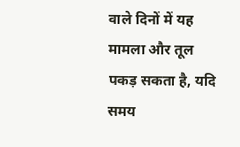वाले दिनों में यह मामला और तूल पकड़ सकता है, यदि समय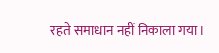रहते समाधान नहीं निकाला गया।